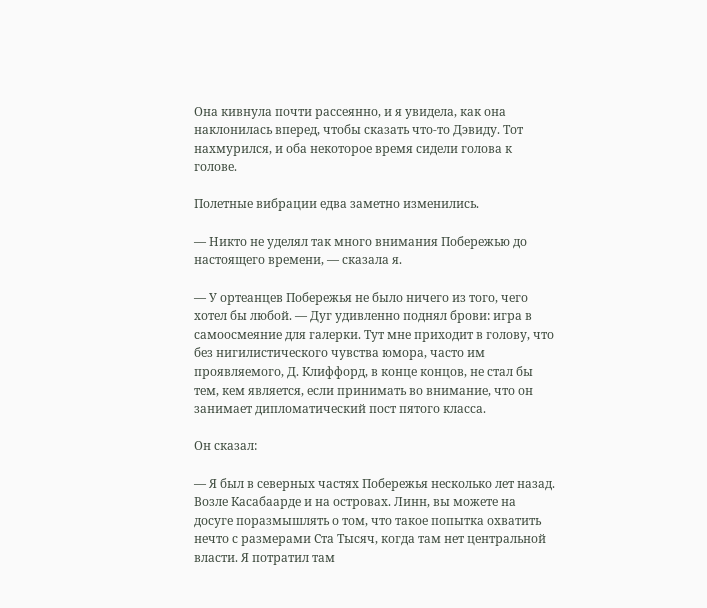Она кивнула почти рассеянно, и я увидела, как она наклонилась вперед, чтобы сказать что-то Дэвиду. Тот нахмурился, и оба некоторое время сидели голова к голове.

Полетные вибрации едва заметно изменились.

— Никто не уделял так много внимания Побережью до настоящего времени, — сказала я.

— У ортеанцев Побережья не было ничего из того, чего хотел бы любой. — Дуг удивленно поднял брови: игра в самоосмеяние для галерки. Тут мне приходит в голову, что без нигилистического чувства юмора, часто им проявляемого, Д. Клиффорд, в конце концов, не стал бы тем, кем является, если принимать во внимание, что он занимает дипломатический пост пятого класса.

Он сказал:

— Я был в северных частях Побережья несколько лет назад. Возле Касабаарде и на островах. Линн, вы можете на досуге поразмышлять о том, что такое попытка охватить нечто с размерами Ста Тысяч, когда там нет центральной власти. Я потратил там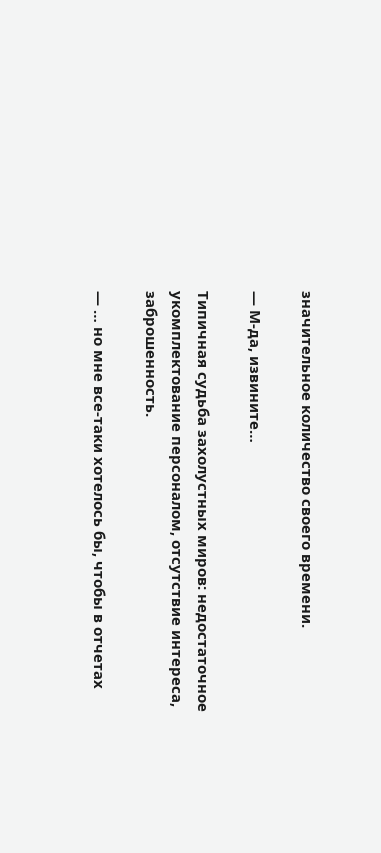значительное количество своего времени.

— М-да, извините…

Типичная судьба захолустных миров: недостаточное укомплектование персоналом, отсутствие интереса, заброшенность.

— … но мне все-таки хотелось бы, чтобы в отчетах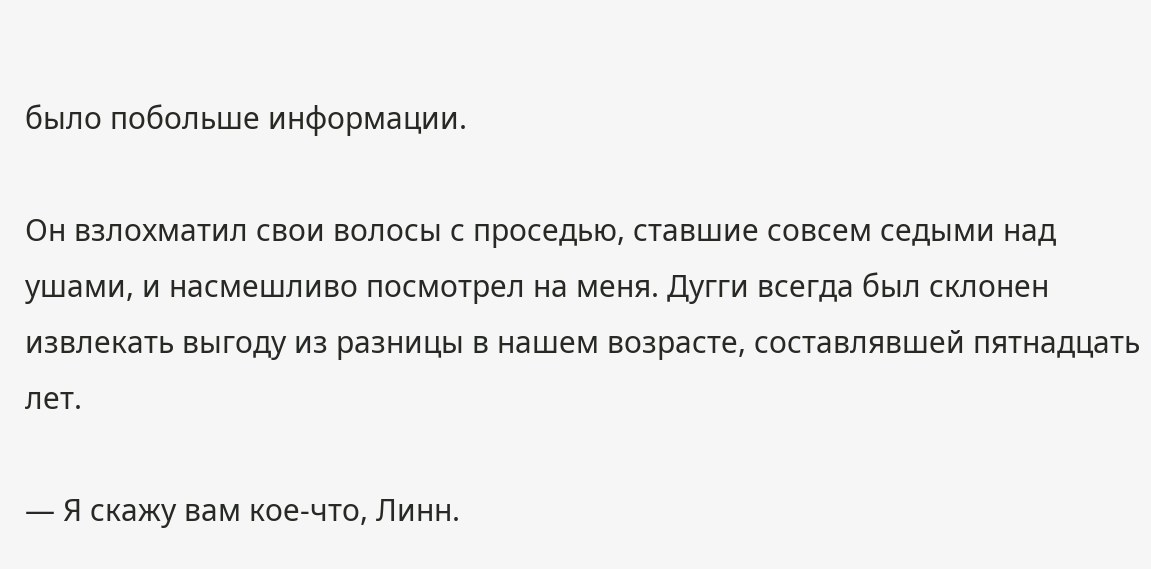было побольше информации.

Он взлохматил свои волосы с проседью, ставшие совсем седыми над ушами, и насмешливо посмотрел на меня. Дугги всегда был склонен извлекать выгоду из разницы в нашем возрасте, составлявшей пятнадцать лет.

— Я скажу вам кое-что, Линн.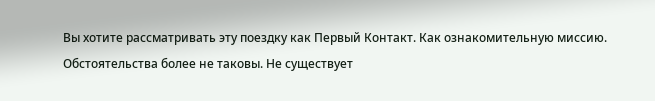Вы хотите рассматривать эту поездку как Первый Контакт. Как ознакомительную миссию. Обстоятельства более не таковы. Не существует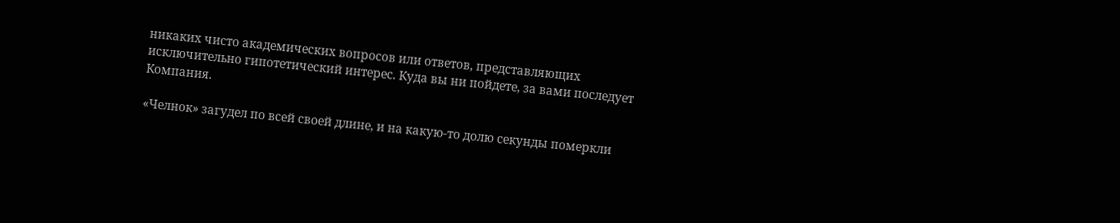никаких чисто академических вопросов или ответов, представляющих исключительно гипотетический интерес. Куда вы ни пойдете, за вами последует Компания.

«Челнок» загудел по всей своей длине, и на какую-то долю секунды померкли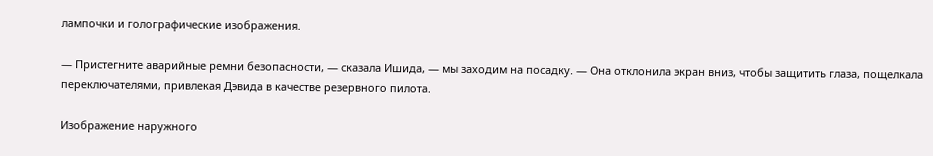лампочки и голографические изображения.

— Пристегните аварийные ремни безопасности, — сказала Ишида, — мы заходим на посадку. — Она отклонила экран вниз, чтобы защитить глаза, пощелкала переключателями, привлекая Дэвида в качестве резервного пилота.

Изображение наружного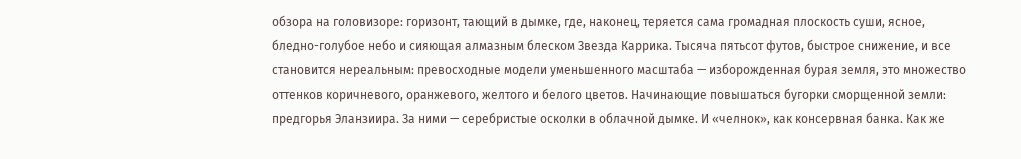обзора на головизоре: горизонт, тающий в дымке, где, наконец, теряется сама громадная плоскость суши, ясное, бледно-голубое небо и сияющая алмазным блеском Звезда Каррика. Тысяча пятьсот футов, быстрое снижение, и все становится нереальным: превосходные модели уменьшенного масштаба — изборожденная бурая земля, это множество оттенков коричневого, оранжевого, желтого и белого цветов. Начинающие повышаться бугорки сморщенной земли: предгорья Эланзиира. За ними — серебристые осколки в облачной дымке. И «челнок», как консервная банка. Как же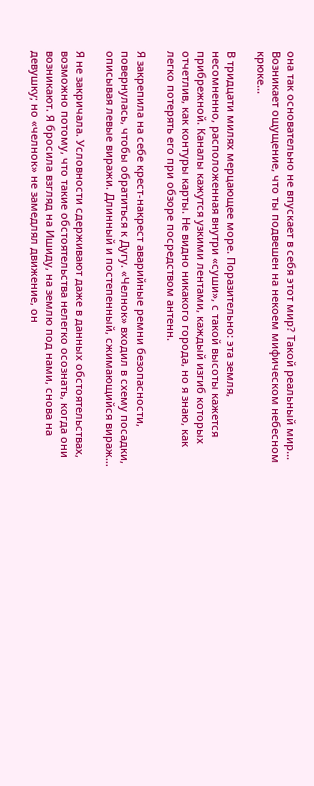она так основательно не впускает в себя этот мир? Такой реальный мир… Возникает ощущение, что ты подвешен на некоем мифическом небесном крюке…

В тридцати милях мерцающее море. Поразительно: эта земля, несомненно, расположенная внутри «суши», с такой высоты кажется прибрежной. Каналы кажутся узкими лентами, каждый изгиб которых отчетлив, как контуры карты. Не видно никакого города, но я знаю, как легко потерять его при обзоре посредством антенн.

Я закрепила на себе крест-накрест аварийные ремни безопасности, повернулась, чтобы обратиться к Дугу. «Челнок» входил в схему посадки, описывая левые виражи. Длинный и постепенный, сжимающийся вираж…

Я не закричала. Условности сдерживают даже в данных обстоятельствах, возможно потому, что такие обстоятельства нелегко осознать, когда они возникают. Я бросила взгляд на Ишиду, на землю под нами, снова на девушку; но «челнок» не замедлял движение, он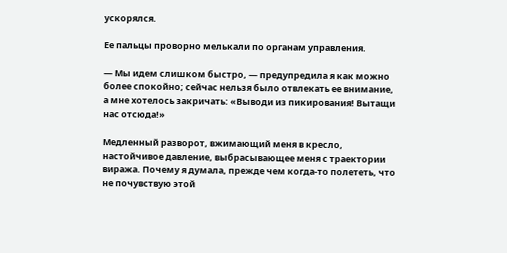ускорялся.

Ее пальцы проворно мелькали по органам управления.

— Мы идем слишком быстро, — предупредила я как можно более спокойно; сейчас нельзя было отвлекать ее внимание, а мне хотелось закричать: «Выводи из пикирования! Вытащи нас отсюда!»

Медленный разворот, вжимающий меня в кресло, настойчивое давление, выбрасывающее меня с траектории виража. Почему я думала, прежде чем когда-то полететь, что не почувствую этой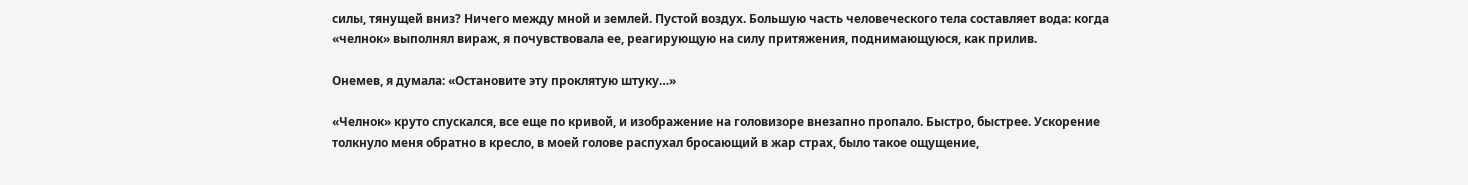силы, тянущей вниз? Ничего между мной и землей. Пустой воздух. Большую часть человеческого тела составляет вода: когда «челнок» выполнял вираж, я почувствовала ее, реагирующую на силу притяжения, поднимающуюся, как прилив.

Онемев, я думала: «Остановите эту проклятую штуку…»

«Челнок» круто спускался, все еще по кривой, и изображение на головизоре внезапно пропало. Быстро, быстрее. Ускорение толкнуло меня обратно в кресло, в моей голове распухал бросающий в жар страх, было такое ощущение,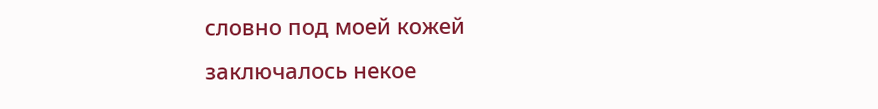словно под моей кожей заключалось некое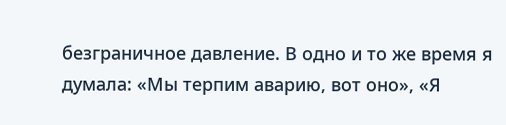безграничное давление. В одно и то же время я думала: «Мы терпим аварию, вот оно», «Я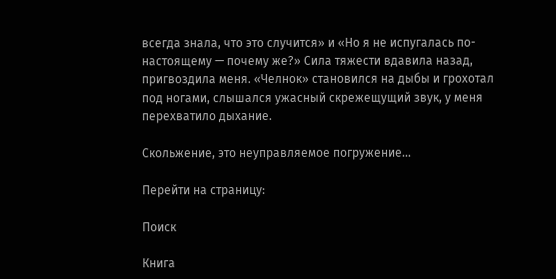всегда знала, что это случится» и «Но я не испугалась по-настоящему — почему же?» Сила тяжести вдавила назад, пригвоздила меня. «Челнок» становился на дыбы и грохотал под ногами, слышался ужасный скрежещущий звук, у меня перехватило дыхание.

Скольжение, это неуправляемое погружение…

Перейти на страницу:

Поиск

Книга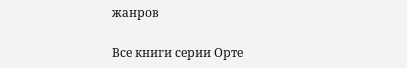жанров

Все книги серии Орте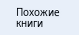Похожие книги